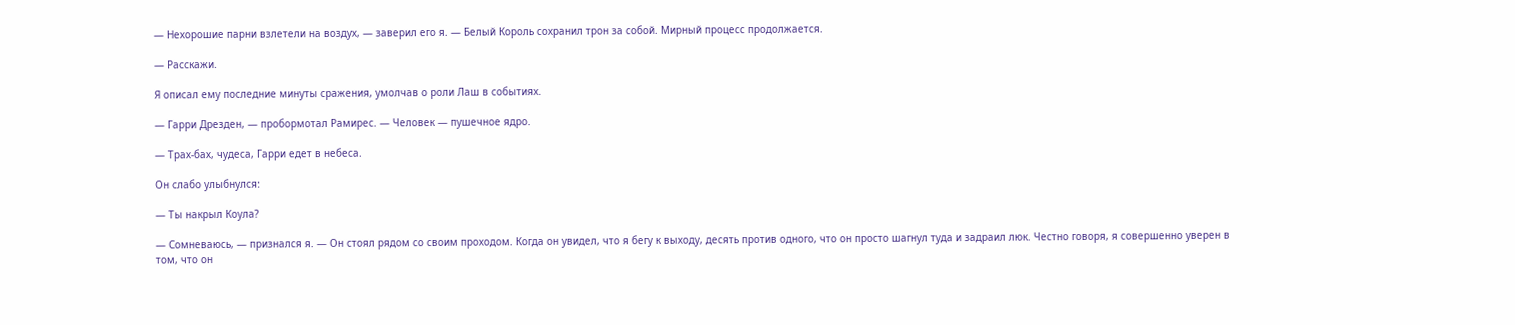— Нехорошие парни взлетели на воздух, — заверил его я. — Белый Король сохранил трон за собой. Мирный процесс продолжается.

— Расскажи.

Я описал ему последние минуты сражения, умолчав о роли Лаш в событиях.

— Гарри Дрезден, — пробормотал Рамирес. — Человек — пушечное ядро.

— Трах-бах, чудеса, Гарри едет в небеса.

Он слабо улыбнулся:

— Ты накрыл Коула?

— Сомневаюсь, — признался я. — Он стоял рядом со своим проходом. Когда он увидел, что я бегу к выходу, десять против одного, что он просто шагнул туда и задраил люк. Честно говоря, я совершенно уверен в том, что он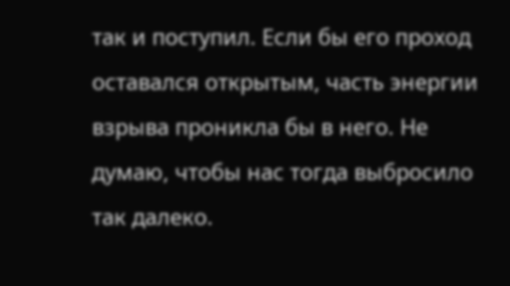так и поступил. Если бы его проход оставался открытым, часть энергии взрыва проникла бы в него. Не думаю, чтобы нас тогда выбросило так далеко.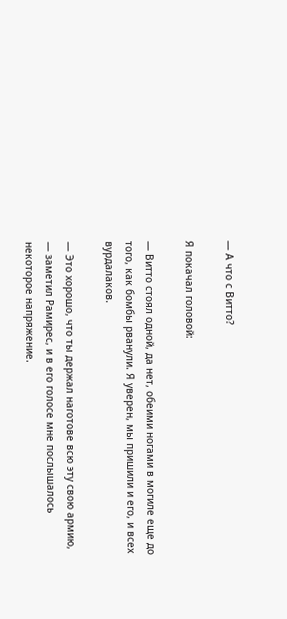— А что с Витто?

Я покачал головой:

— Витто стоял одной, да нет, обеими ногами в могиле еще до того, как бомбы рванули. Я уверен, мы пришили и его, и всех вурдалаков.

— Это хорошо, что ты держал наготове всю эту свою армию, — заметил Рамирес, и в его голосе мне послышалось некоторое напряжение.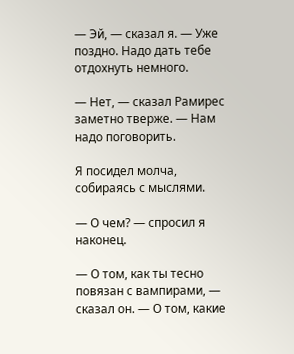— Эй, — сказал я. — Уже поздно. Надо дать тебе отдохнуть немного.

— Нет, — сказал Рамирес заметно тверже. — Нам надо поговорить.

Я посидел молча, собираясь с мыслями.

— О чем? — спросил я наконец.

— О том, как ты тесно повязан с вампирами, — сказал он. — О том, какие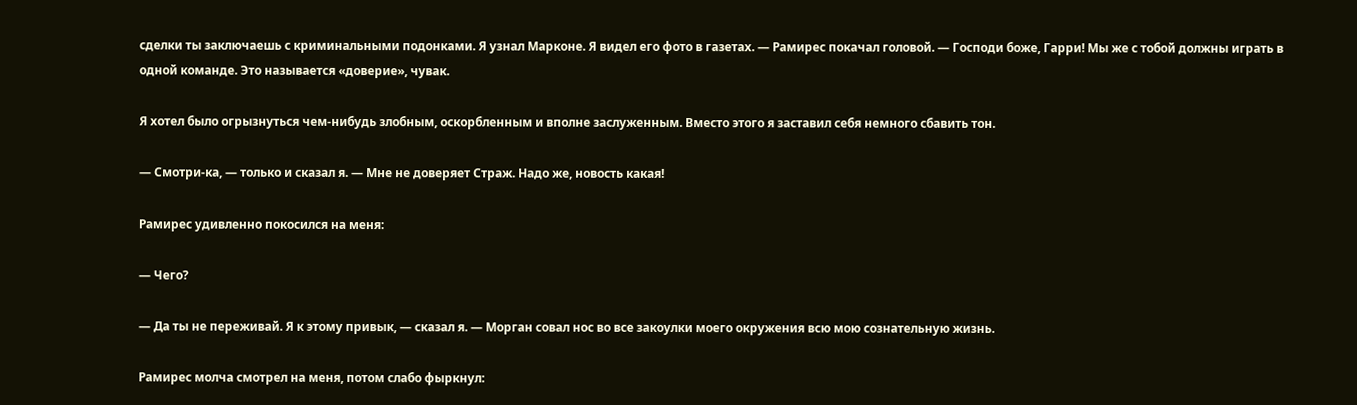сделки ты заключаешь с криминальными подонками. Я узнал Марконе. Я видел его фото в газетах. — Рамирес покачал головой. — Господи боже, Гарри! Мы же с тобой должны играть в одной команде. Это называется «доверие», чувак.

Я хотел было огрызнуться чем-нибудь злобным, оскорбленным и вполне заслуженным. Вместо этого я заставил себя немного сбавить тон.

— Смотри-ка, — только и сказал я. — Мне не доверяет Страж. Надо же, новость какая!

Рамирес удивленно покосился на меня:

— Чего?

— Да ты не переживай. Я к этому привык, — сказал я. — Морган совал нос во все закоулки моего окружения всю мою сознательную жизнь.

Рамирес молча смотрел на меня, потом слабо фыркнул: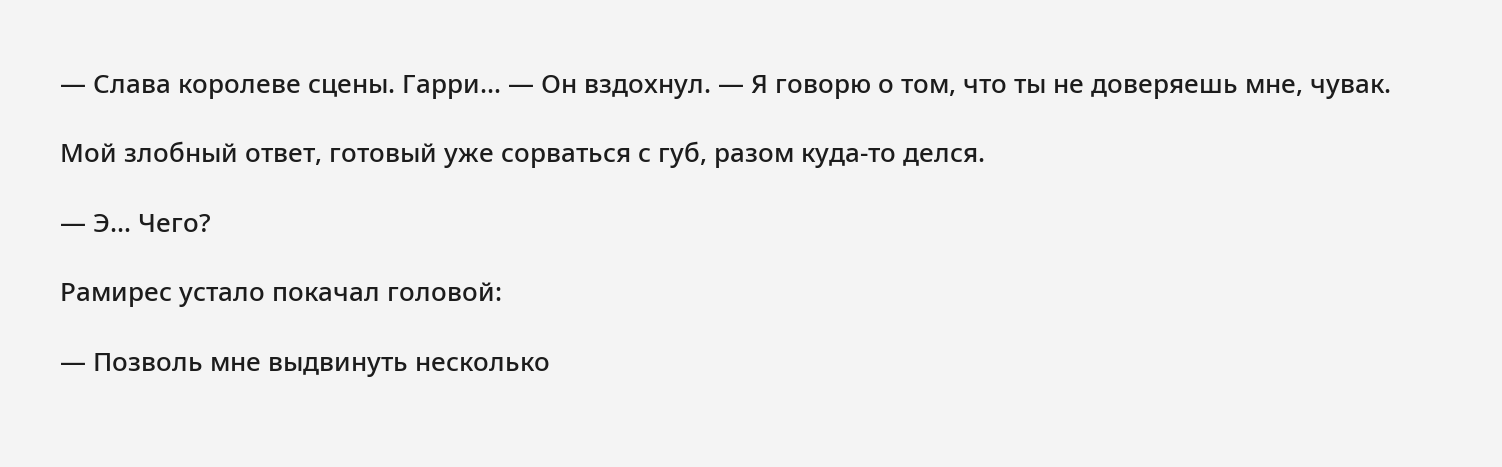— Слава королеве сцены. Гарри… — Он вздохнул. — Я говорю о том, что ты не доверяешь мне, чувак.

Мой злобный ответ, готовый уже сорваться с губ, разом куда-то делся.

— Э… Чего?

Рамирес устало покачал головой:

— Позволь мне выдвинуть несколько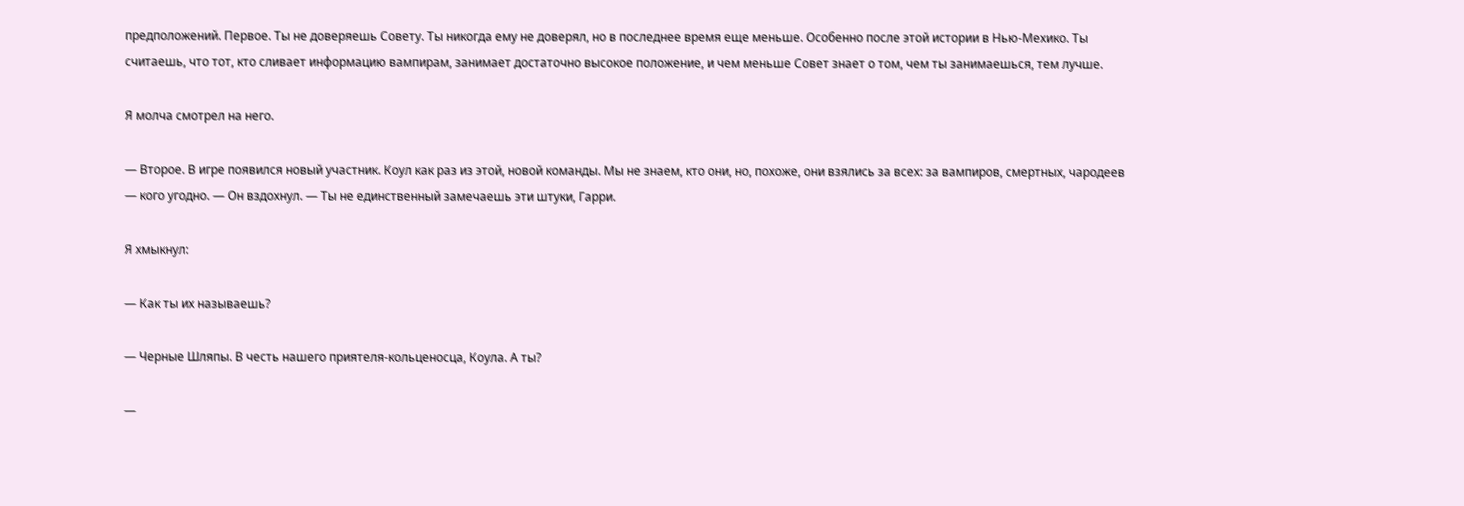предположений. Первое. Ты не доверяешь Совету. Ты никогда ему не доверял, но в последнее время еще меньше. Особенно после этой истории в Нью-Мехико. Ты считаешь, что тот, кто сливает информацию вампирам, занимает достаточно высокое положение, и чем меньше Совет знает о том, чем ты занимаешься, тем лучше.

Я молча смотрел на него.

— Второе. В игре появился новый участник. Коул как раз из этой, новой команды. Мы не знаем, кто они, но, похоже, они взялись за всех: за вампиров, смертных, чародеев — кого угодно. — Он вздохнул. — Ты не единственный замечаешь эти штуки, Гарри.

Я хмыкнул:

— Как ты их называешь?

— Черные Шляпы. В честь нашего приятеля-кольценосца, Коула. А ты?

—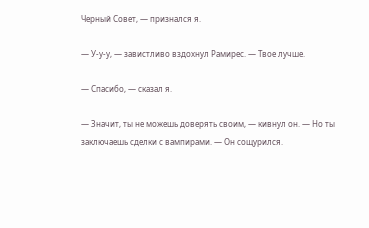Черный Совет, — признался я.

— У-у-у, — завистливо вздохнул Рамирес. — Твое лучше.

— Спасибо, — сказал я.

— Значит, ты не можешь доверять своим, — кивнул он. — Но ты заключаешь сделки с вампирами. — Он сощурился.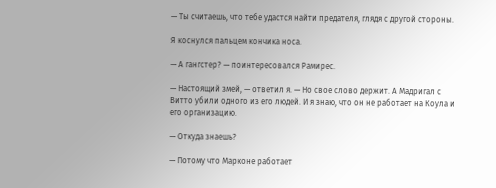— Ты считаешь, что тебе удастся найти предателя, глядя с другой стороны.

Я коснулся пальцем кончика носа.

— А гангстер? — поинтересовался Рамирес.

— Настоящий змей, — ответил я. — Но свое слово держит. А Мадригал с Витто убили одного из его людей. И я знаю, что он не работает на Коула и его организацию.

— Откуда знаешь?

— Потому что Марконе работает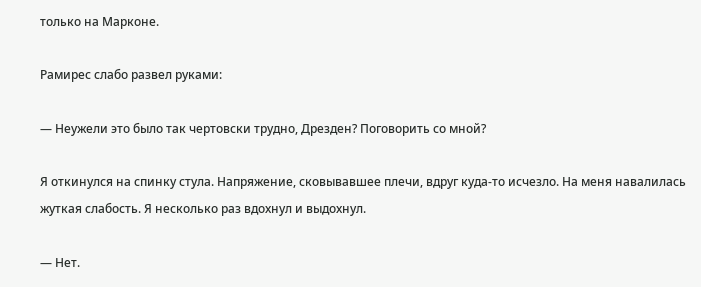только на Марконе.

Рамирес слабо развел руками:

— Неужели это было так чертовски трудно, Дрезден? Поговорить со мной?

Я откинулся на спинку стула. Напряжение, сковывавшее плечи, вдруг куда-то исчезло. На меня навалилась жуткая слабость. Я несколько раз вдохнул и выдохнул.

— Нет.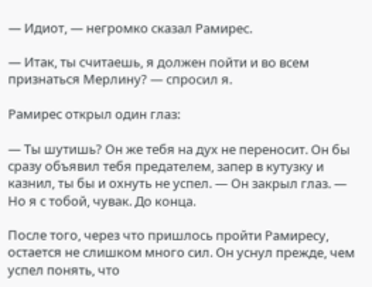— Идиот, — негромко сказал Рамирес.

— Итак, ты считаешь, я должен пойти и во всем признаться Мерлину? — спросил я.

Рамирес открыл один глаз:

— Ты шутишь? Он же тебя на дух не переносит. Он бы сразу объявил тебя предателем, запер в кутузку и казнил, ты бы и охнуть не успел. — Он закрыл глаз. — Но я с тобой, чувак. До конца.

После того, через что пришлось пройти Рамиресу, остается не слишком много сил. Он уснул прежде, чем успел понять, что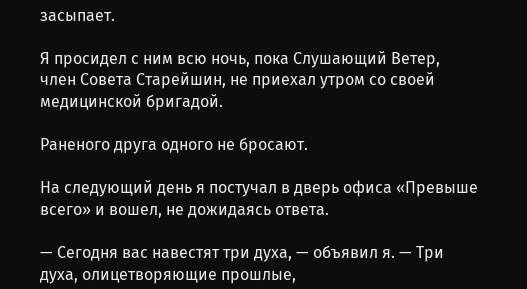засыпает.

Я просидел с ним всю ночь, пока Слушающий Ветер, член Совета Старейшин, не приехал утром со своей медицинской бригадой.

Раненого друга одного не бросают.

На следующий день я постучал в дверь офиса «Превыше всего» и вошел, не дожидаясь ответа.

— Сегодня вас навестят три духа, — объявил я. — Три духа, олицетворяющие прошлые,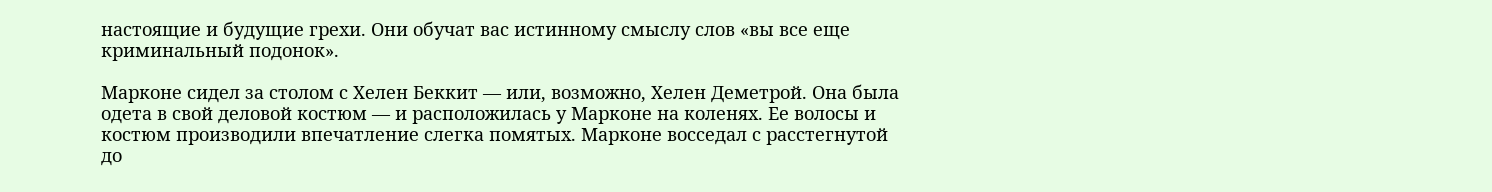настоящие и будущие грехи. Они обучат вас истинному смыслу слов «вы все еще криминальный подонок».

Марконе сидел за столом с Хелен Беккит — или, возможно, Хелен Деметрой. Она была одета в свой деловой костюм — и расположилась у Марконе на коленях. Ее волосы и костюм производили впечатление слегка помятых. Марконе восседал с расстегнутой до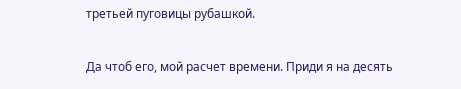третьей пуговицы рубашкой.

Да чтоб его, мой расчет времени. Приди я на десять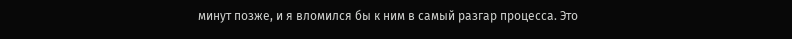минут позже, и я вломился бы к ним в самый разгар процесса. Это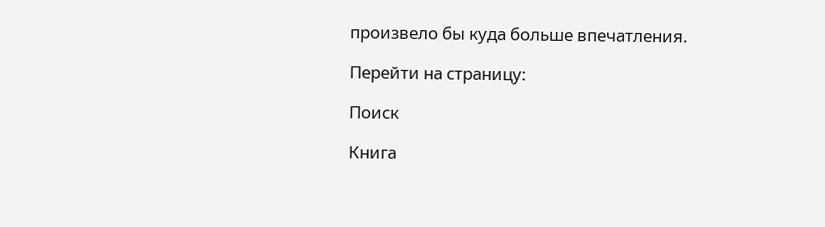произвело бы куда больше впечатления.

Перейти на страницу:

Поиск

Книга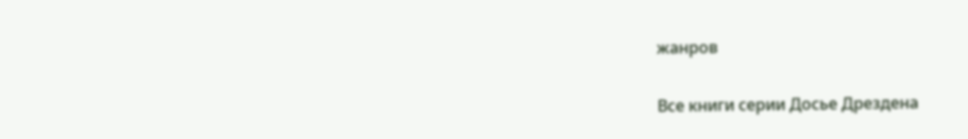жанров

Все книги серии Досье Дрездена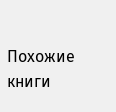Похожие книги